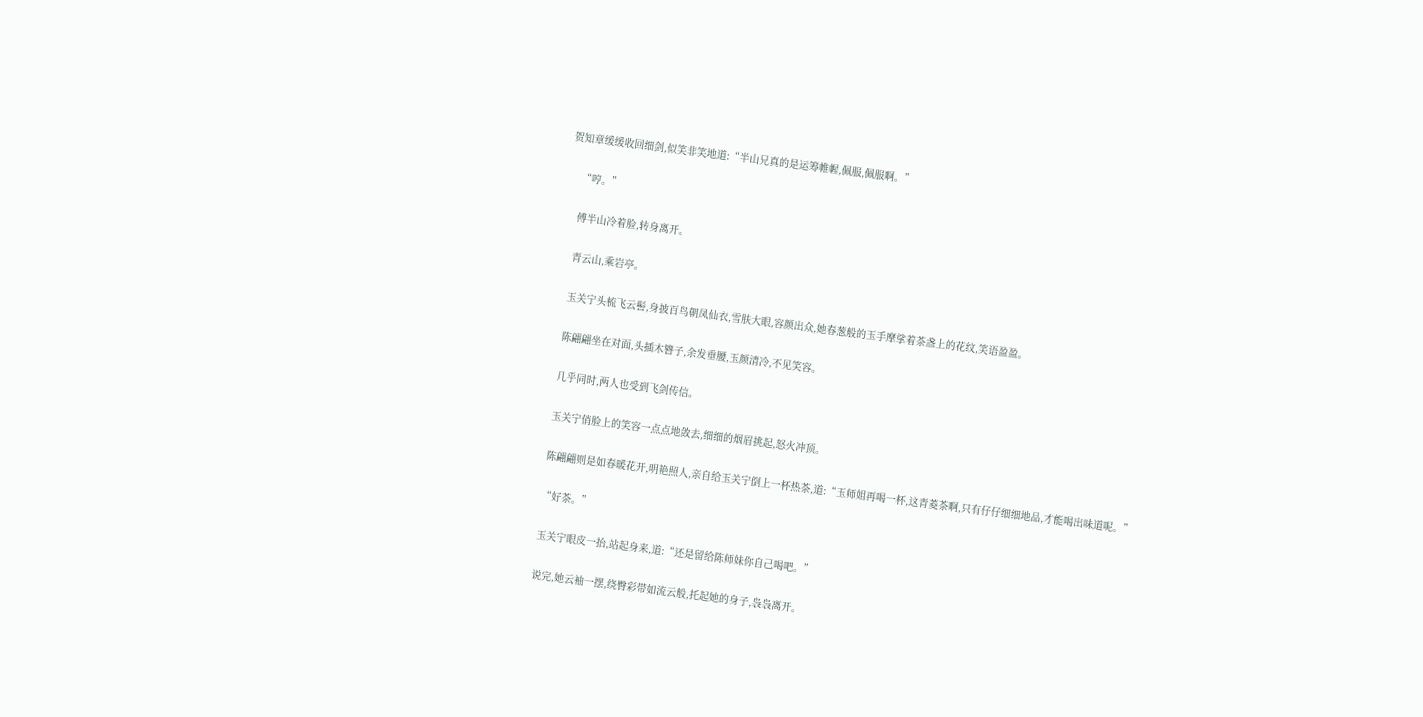贺知章缓缓收回细剑,似笑非笑地道:“半山兄真的是运筹帷幄,佩服,佩服啊。”

    “哼。”

    傅半山冷着脸,转身离开。

    青云山,乘岩亭。

    玉关宁头梳飞云髻,身披百鸟朝凤仙衣,雪肤大眼,容颜出众,她春葱般的玉手摩挲着茶盏上的花纹,笑语盈盈。

    陈翩翩坐在对面,头插木簪子,余发垂腰,玉颜清冷,不见笑容。

    几乎同时,两人也受到飞剑传信。

    玉关宁俏脸上的笑容一点点地敛去,细细的烟眉挑起,怒火冲顶。

    陈翩翩则是如春暖花开,明艳照人,亲自给玉关宁倒上一杯热茶,道:“玉师姐再喝一杯,这青菱茶啊,只有仔仔细细地品,才能喝出味道呢。”

    “好茶。”

    玉关宁眼皮一抬,站起身来,道:“还是留给陈师妹你自己喝吧。”

    说完,她云袖一摆,绕臀彩带如流云般,托起她的身子,袅袅离开。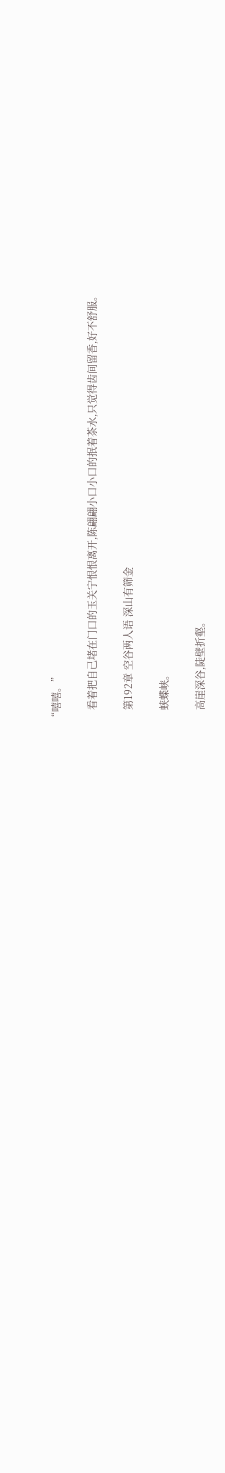“嘻嘻。”

    看着把自己堵在门口的玉关宁恨恨离开,陈翩翩小口小口的抿着茶水,只觉得齿间留香,好不舒服。

    第192章 空谷两人语 深山有筛金

    蛱蝶峡。

    高崖深谷,陡壁折壑。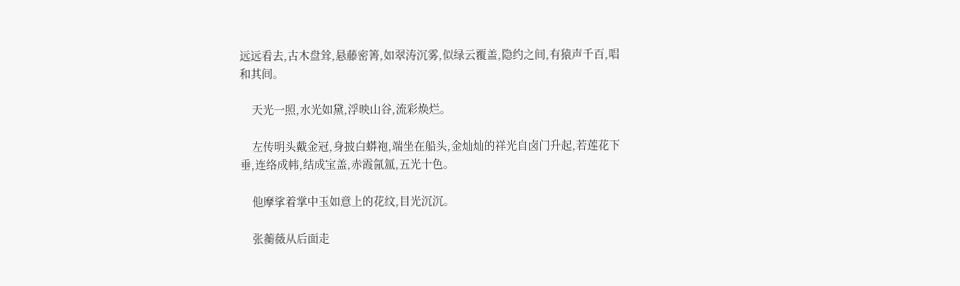远远看去,古木盘耸,悬藤密箐,如翠涛沉雾,似绿云覆盖,隐约之间,有猿声千百,唱和其间。

    天光一照,水光如黛,浮映山谷,流彩焕烂。

    左传明头戴金冠,身披白蟒袍,端坐在船头,金灿灿的祥光自卤门升起,若莲花下垂,连络成帏,结成宝盖,赤霞氤氲,五光十色。

    他摩挲着掌中玉如意上的花纹,目光沉沉。

    张蘅薇从后面走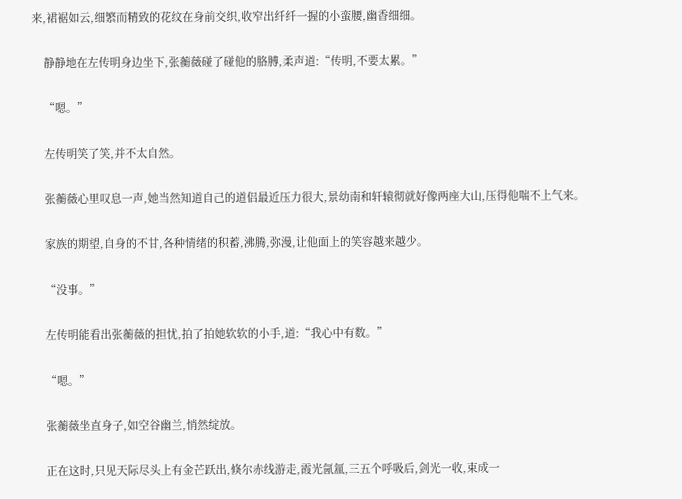来,裙裾如云,细繁而精致的花纹在身前交织,收窄出纤纤一握的小蛮腰,幽香细细。

    静静地在左传明身边坐下,张蘅薇碰了碰他的胳膊,柔声道:“传明,不要太累。”

    “嗯。”

    左传明笑了笑,并不太自然。

    张蘅薇心里叹息一声,她当然知道自己的道侣最近压力很大,景幼南和轩辕彻就好像两座大山,压得他喘不上气来。

    家族的期望,自身的不甘,各种情绪的积蓄,沸腾,弥漫,让他面上的笑容越来越少。

    “没事。”

    左传明能看出张蘅薇的担忧,拍了拍她软软的小手,道:“我心中有数。”

    “嗯。”

    张蘅薇坐直身子,如空谷幽兰,悄然绽放。

    正在这时,只见天际尽头上有金芒跃出,倏尔赤线游走,霞光氤氲,三五个呼吸后,剑光一收,束成一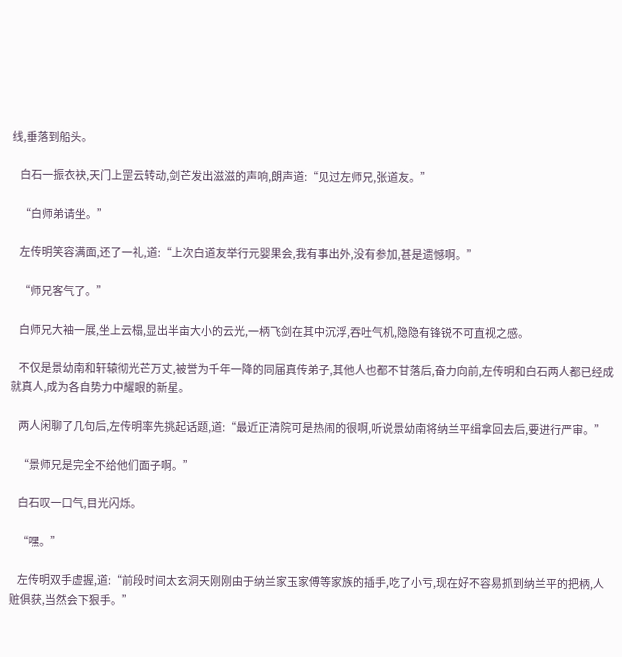线,垂落到船头。

    白石一振衣袂,天门上罡云转动,剑芒发出滋滋的声响,朗声道:“见过左师兄,张道友。”

    “白师弟请坐。”

    左传明笑容满面,还了一礼,道:“上次白道友举行元婴果会,我有事出外,没有参加,甚是遗憾啊。”

    “师兄客气了。”

    白师兄大袖一展,坐上云榻,显出半亩大小的云光,一柄飞剑在其中沉浮,吞吐气机,隐隐有锋锐不可直视之感。

    不仅是景幼南和轩辕彻光芒万丈,被誉为千年一降的同届真传弟子,其他人也都不甘落后,奋力向前,左传明和白石两人都已经成就真人,成为各自势力中耀眼的新星。

    两人闲聊了几句后,左传明率先挑起话题,道:“最近正清院可是热闹的很啊,听说景幼南将纳兰平缉拿回去后,要进行严审。”

    “景师兄是完全不给他们面子啊。”

    白石叹一口气,目光闪烁。

    “嘿。”

    左传明双手虚握,道:“前段时间太玄洞天刚刚由于纳兰家玉家傅等家族的插手,吃了小亏,现在好不容易抓到纳兰平的把柄,人赃俱获,当然会下狠手。”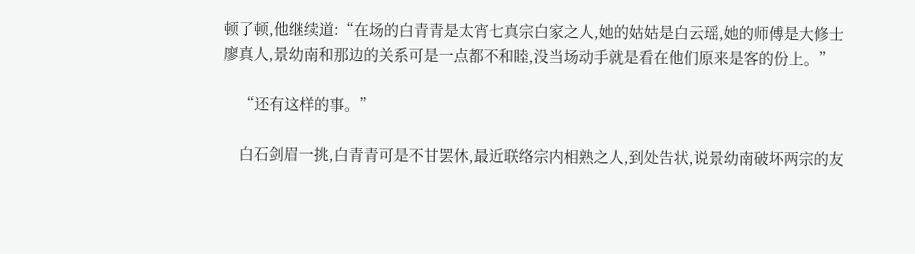顿了顿,他继续道:“在场的白青青是太宵七真宗白家之人,她的姑姑是白云瑶,她的师傅是大修士廖真人,景幼南和那边的关系可是一点都不和睦,没当场动手就是看在他们原来是客的份上。”

    “还有这样的事。”

    白石剑眉一挑,白青青可是不甘罢休,最近联络宗内相熟之人,到处告状,说景幼南破坏两宗的友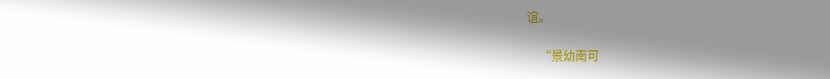谊。

    “景幼南可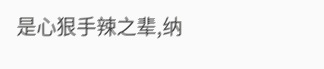是心狠手辣之辈,纳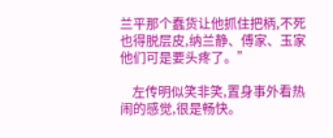兰平那个蠢货让他抓住把柄,不死也得脱层皮,纳兰静、傅家、玉家他们可是要头疼了。”

    左传明似笑非笑,置身事外看热闹的感觉,很是畅快。